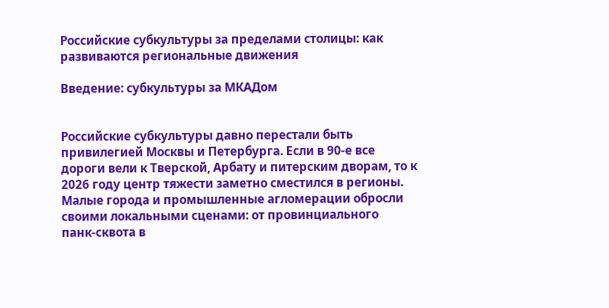Российские субкультуры за пределами столицы: как развиваются региональные движения

Введение: субкультуры за МКАДом


Российские субкультуры давно перестали быть привилегией Москвы и Петербурга. Если в 90‑е все дороги вели к Тверской, Арбату и питерским дворам, то к 2026 году центр тяжести заметно сместился в регионы. Малые города и промышленные агломерации обросли своими локальными сценами: от провинциального панк‑сквота в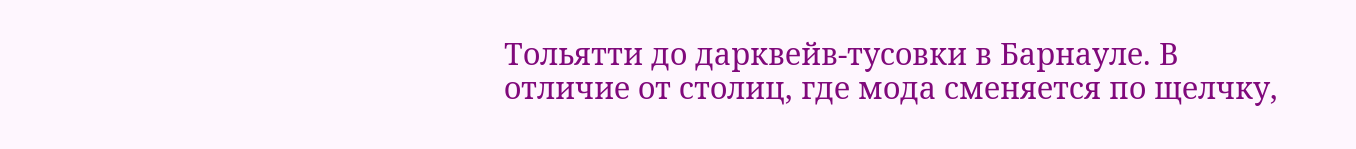Тольятти до дарквейв‑тусовки в Барнауле. В отличие от столиц, где мода сменяется по щелчку,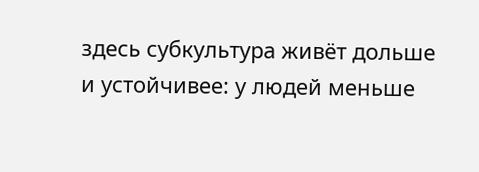здесь субкультура живёт дольше и устойчивее: у людей меньше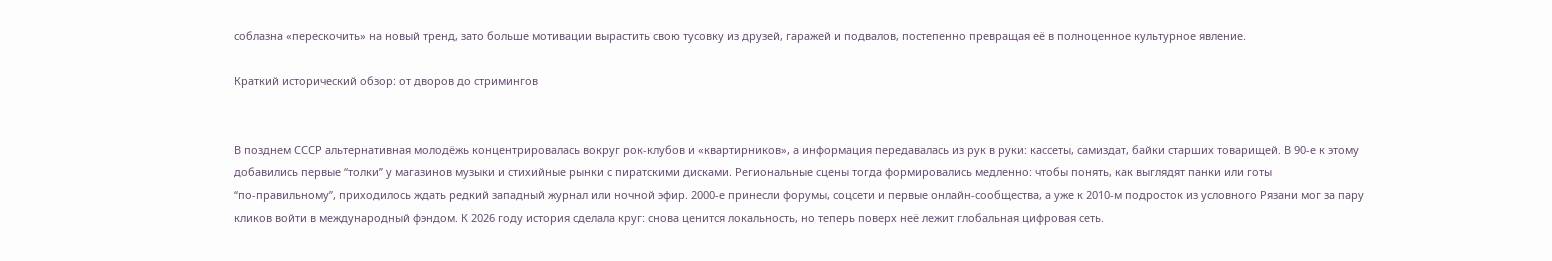соблазна «перескочить» на новый тренд, зато больше мотивации вырастить свою тусовку из друзей, гаражей и подвалов, постепенно превращая её в полноценное культурное явление.

Краткий исторический обзор: от дворов до стримингов


В позднем СССР альтернативная молодёжь концентрировалась вокруг рок‑клубов и «квартирников», а информация передавалась из рук в руки: кассеты, самиздат, байки старших товарищей. В 90‑е к этому добавились первые “толки” у магазинов музыки и стихийные рынки с пиратскими дисками. Региональные сцены тогда формировались медленно: чтобы понять, как выглядят панки или готы “по‑правильному”, приходилось ждать редкий западный журнал или ночной эфир. 2000‑е принесли форумы, соцсети и первые онлайн‑сообщества, а уже к 2010‑м подросток из условного Рязани мог за пару кликов войти в международный фэндом. К 2026 году история сделала круг: снова ценится локальность, но теперь поверх неё лежит глобальная цифровая сеть.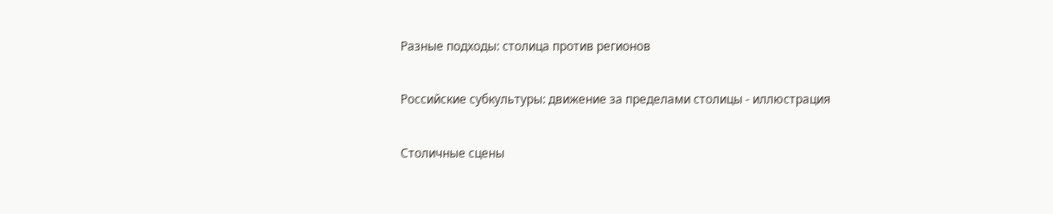Разные подходы: столица против регионов

Российские субкультуры: движение за пределами столицы - иллюстрация

Столичные сцены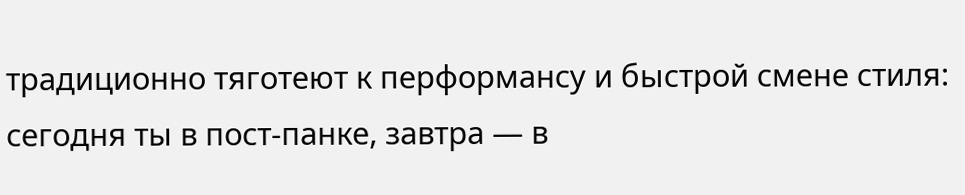традиционно тяготеют к перформансу и быстрой смене стиля: сегодня ты в пост‑панке, завтра — в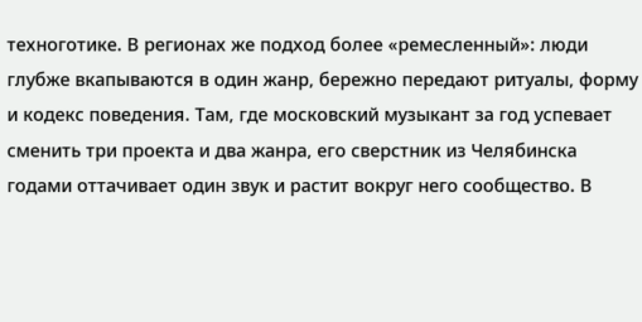техноготике. В регионах же подход более «ремесленный»: люди глубже вкапываются в один жанр, бережно передают ритуалы, форму и кодекс поведения. Там, где московский музыкант за год успевает сменить три проекта и два жанра, его сверстник из Челябинска годами оттачивает один звук и растит вокруг него сообщество. В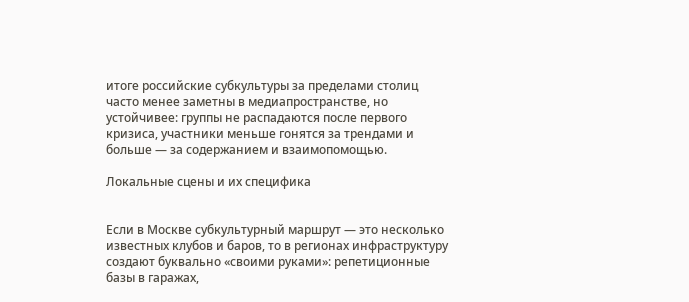итоге российские субкультуры за пределами столиц часто менее заметны в медиапространстве, но устойчивее: группы не распадаются после первого кризиса, участники меньше гонятся за трендами и больше — за содержанием и взаимопомощью.

Локальные сцены и их специфика


Если в Москве субкультурный маршрут — это несколько известных клубов и баров, то в регионах инфраструктуру создают буквально «своими руками»: репетиционные базы в гаражах,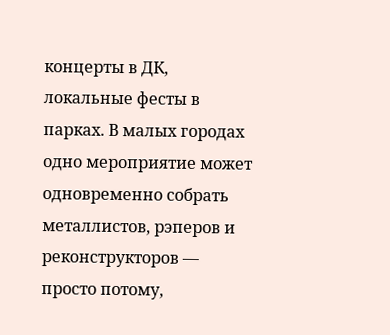концерты в ДК, локальные фесты в парках. В малых городах одно мероприятие может одновременно собрать металлистов, рэперов и реконструкторов — просто потому,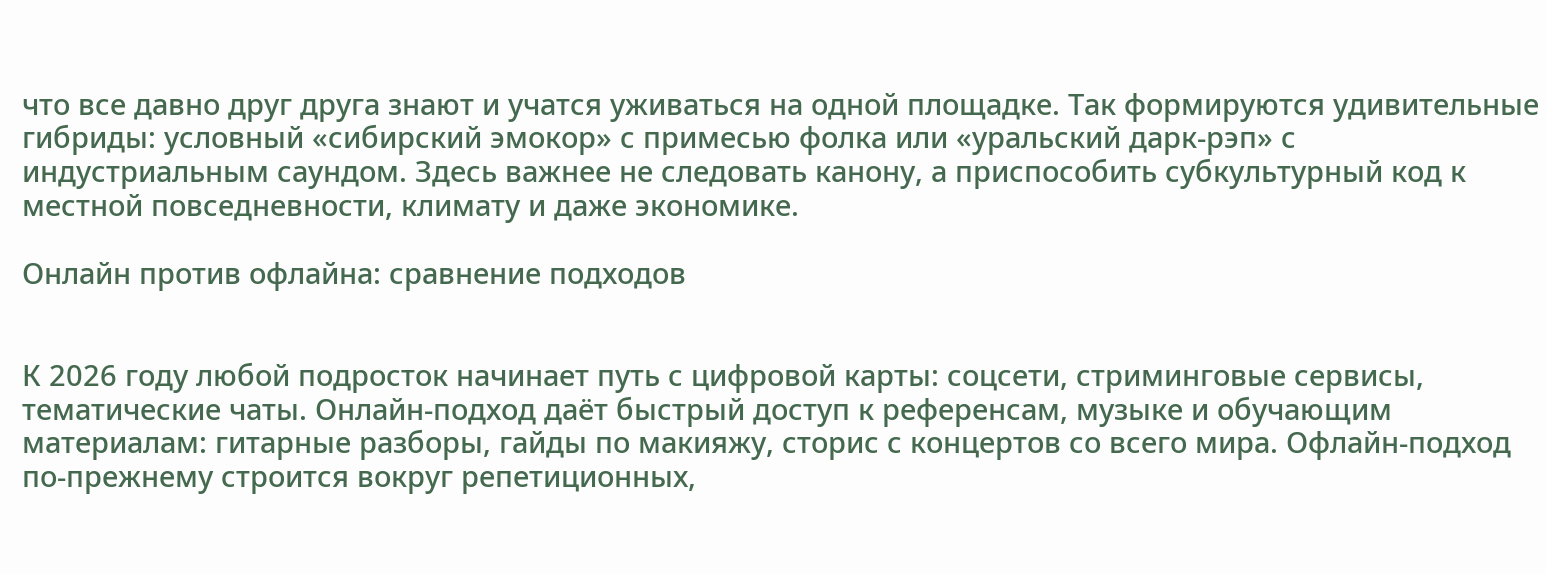что все давно друг друга знают и учатся уживаться на одной площадке. Так формируются удивительные гибриды: условный «сибирский эмокор» с примесью фолка или «уральский дарк‑рэп» с индустриальным саундом. Здесь важнее не следовать канону, а приспособить субкультурный код к местной повседневности, климату и даже экономике.

Онлайн против офлайна: сравнение подходов


К 2026 году любой подросток начинает путь с цифровой карты: соцсети, стриминговые сервисы, тематические чаты. Онлайн‑подход даёт быстрый доступ к референсам, музыке и обучающим материалам: гитарные разборы, гайды по макияжу, сторис с концертов со всего мира. Офлайн‑подход по‑прежнему строится вокруг репетиционных,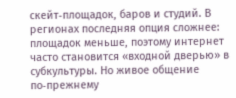скейт‑площадок, баров и студий. В регионах последняя опция сложнее: площадок меньше, поэтому интернет часто становится «входной дверью» в субкультуры. Но живое общение по‑прежнему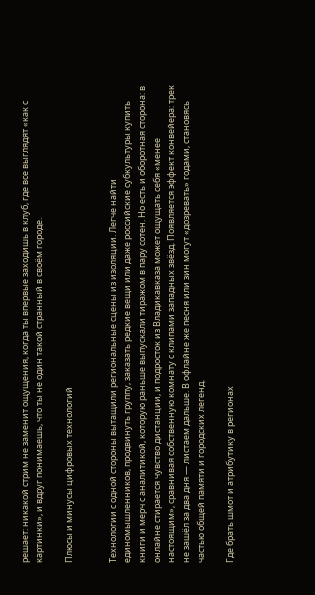решает: никакой стрим не заменит ощущения, когда ты впервые заходишь в клуб, где все выглядят «как с картинки», и вдруг понимаешь, что ты не один такой странный в своём городе.

Плюсы и минусы цифровых технологий


Технологии с одной стороны вытащили региональные сцены из изоляции. Легче найти единомышленников, продвинуть группу, заказать редкие вещи или даже российские субкультуры купить книги и мерч с аналитикой, которую раньше выпускали тиражом в пару сотен. Но есть и оборотная сторона: в онлайне стирается чувство дистанции, и подросток из Владикавказа может ощущать себя «менее настоящим», сравнивая собственную комнату с клипами западных звёзд. Появляется эффект конвейера: трек не зашёл за два дня — листаем дальше. В офлайне же песня или зин могут «дозревать» годами, становясь частью общей памяти и городских легенд.

Где брать шмот и атрибутику в регионах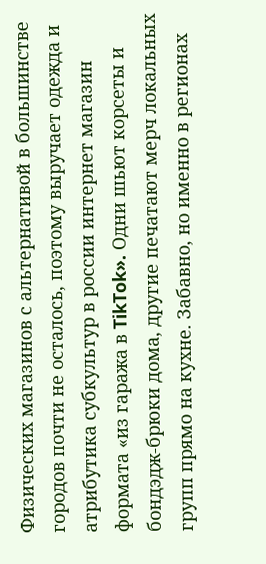Физических магазинов с альтернативой в большинстве городов почти не осталось, поэтому выручает одежда и атрибутика субкультур в россии интернет магазин формата «из гаража в TikTok». Одни шьют корсеты и бондэдж‑брюки дома, другие печатают мерч локальных групп прямо на кухне. Забавно, но именно в регионах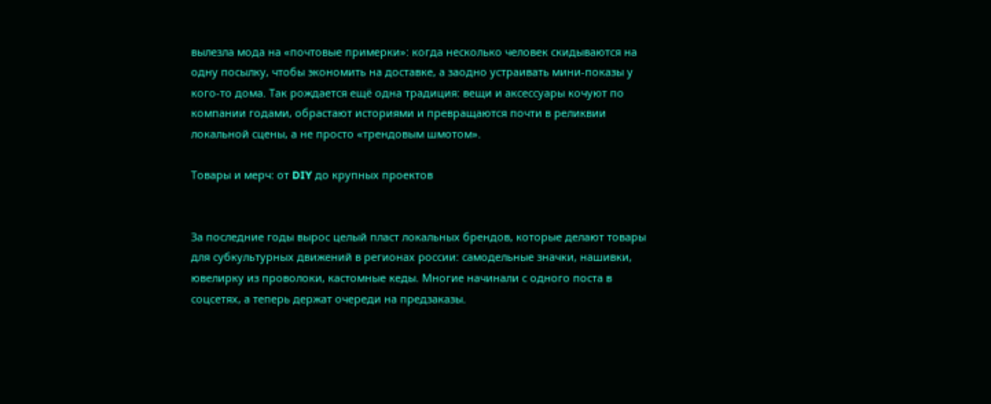вылезла мода на «почтовые примерки»: когда несколько человек скидываются на одну посылку, чтобы экономить на доставке, а заодно устраивать мини‑показы у кого‑то дома. Так рождается ещё одна традиция: вещи и аксессуары кочуют по компании годами, обрастают историями и превращаются почти в реликвии локальной сцены, а не просто «трендовым шмотом».

Товары и мерч: от DIY до крупных проектов


За последние годы вырос целый пласт локальных брендов, которые делают товары для субкультурных движений в регионах россии: самодельные значки, нашивки, ювелирку из проволоки, кастомные кеды. Многие начинали с одного поста в соцсетях, а теперь держат очереди на предзаказы.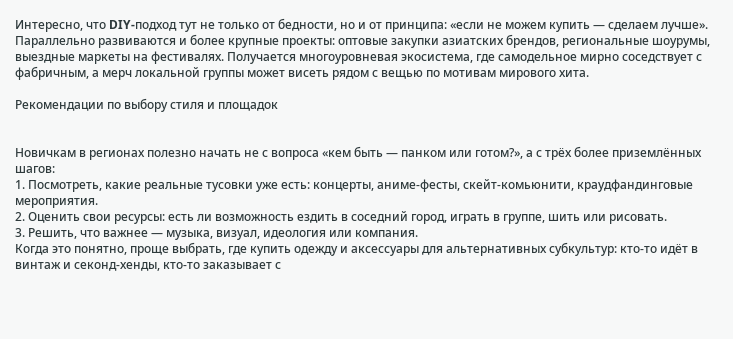Интересно, что DIY‑подход тут не только от бедности, но и от принципа: «если не можем купить — сделаем лучше». Параллельно развиваются и более крупные проекты: оптовые закупки азиатских брендов, региональные шоурумы, выездные маркеты на фестивалях. Получается многоуровневая экосистема, где самодельное мирно соседствует с фабричным, а мерч локальной группы может висеть рядом с вещью по мотивам мирового хита.

Рекомендации по выбору стиля и площадок


Новичкам в регионах полезно начать не с вопроса «кем быть — панком или готом?», а с трёх более приземлённых шагов:
1. Посмотреть, какие реальные тусовки уже есть: концерты, аниме‑фесты, скейт‑комьюнити, краудфандинговые мероприятия.
2. Оценить свои ресурсы: есть ли возможность ездить в соседний город, играть в группе, шить или рисовать.
3. Решить, что важнее — музыка, визуал, идеология или компания.
Когда это понятно, проще выбрать, где купить одежду и аксессуары для альтернативных субкультур: кто‑то идёт в винтаж и секонд‑хенды, кто‑то заказывает с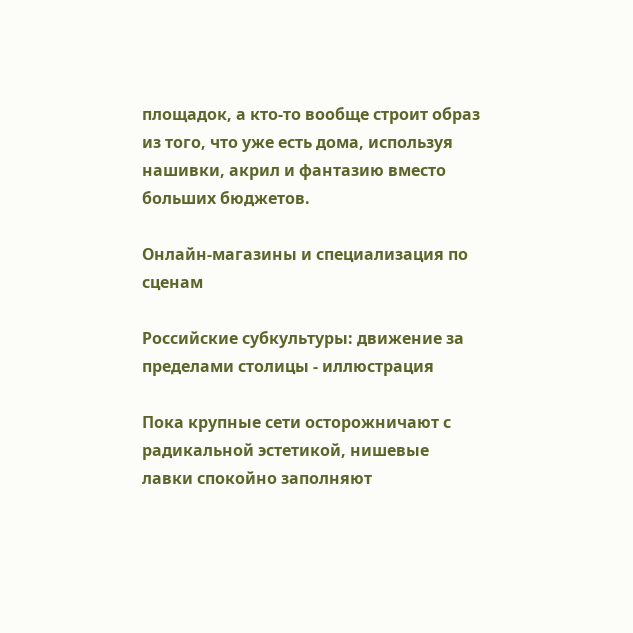площадок, а кто‑то вообще строит образ из того, что уже есть дома, используя нашивки, акрил и фантазию вместо больших бюджетов.

Онлайн‑магазины и специализация по сценам

Российские субкультуры: движение за пределами столицы - иллюстрация

Пока крупные сети осторожничают с радикальной эстетикой, нишевые лавки спокойно заполняют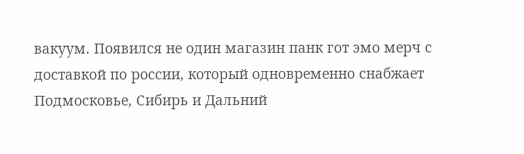вакуум. Появился не один магазин панк гот эмо мерч с доставкой по россии, который одновременно снабжает Подмосковье, Сибирь и Дальний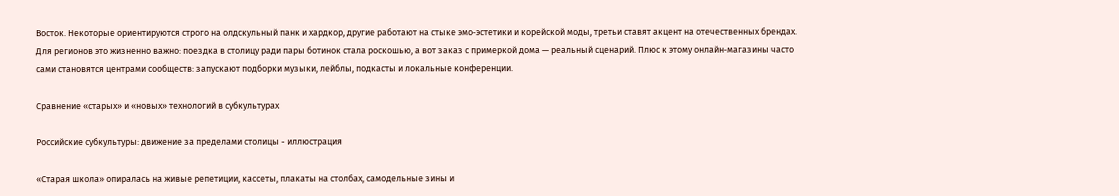Восток. Некоторые ориентируются строго на олдскульный панк и хардкор, другие работают на стыке эмо‑эстетики и корейской моды, третьи ставят акцент на отечественных брендах. Для регионов это жизненно важно: поездка в столицу ради пары ботинок стала роскошью, а вот заказ с примеркой дома — реальный сценарий. Плюс к этому онлайн‑магазины часто сами становятся центрами сообществ: запускают подборки музыки, лейблы, подкасты и локальные конференции.

Сравнение «старых» и «новых» технологий в субкультурах

Российские субкультуры: движение за пределами столицы - иллюстрация

«Старая школа» опиралась на живые репетиции, кассеты, плакаты на столбах, самодельные зины и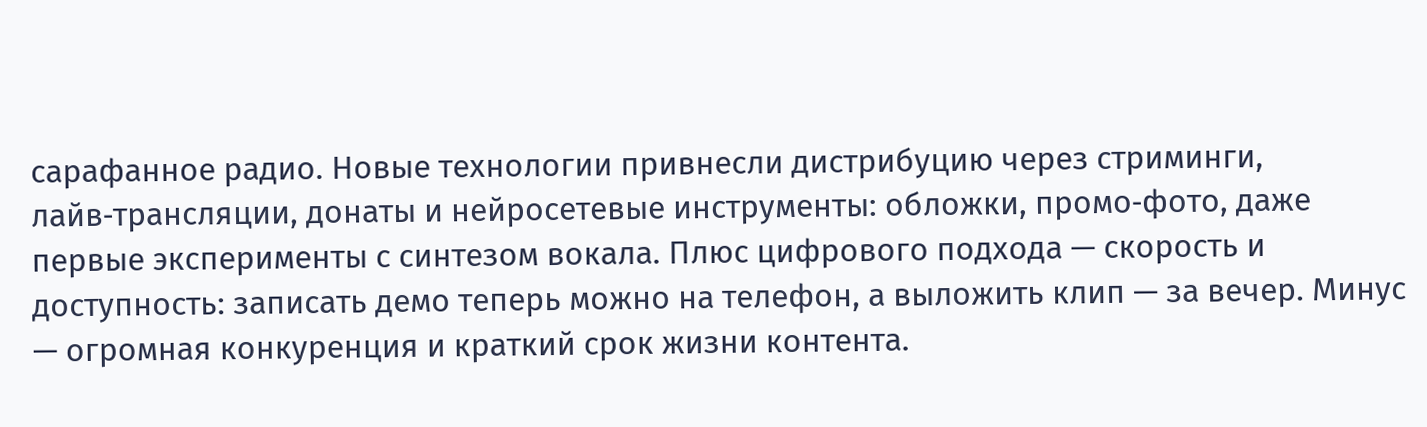сарафанное радио. Новые технологии привнесли дистрибуцию через стриминги, лайв‑трансляции, донаты и нейросетевые инструменты: обложки, промо‑фото, даже первые эксперименты с синтезом вокала. Плюс цифрового подхода — скорость и доступность: записать демо теперь можно на телефон, а выложить клип — за вечер. Минус — огромная конкуренция и краткий срок жизни контента.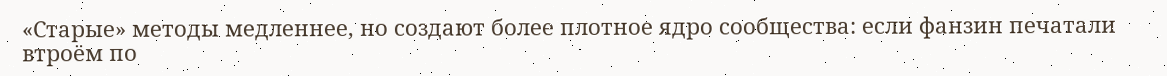«Старые» методы медленнее, но создают более плотное ядро сообщества: если фанзин печатали втроём по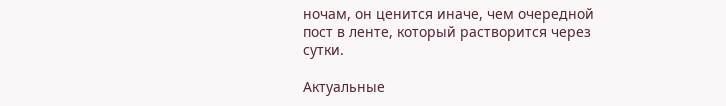ночам, он ценится иначе, чем очередной пост в ленте, который растворится через сутки.

Актуальные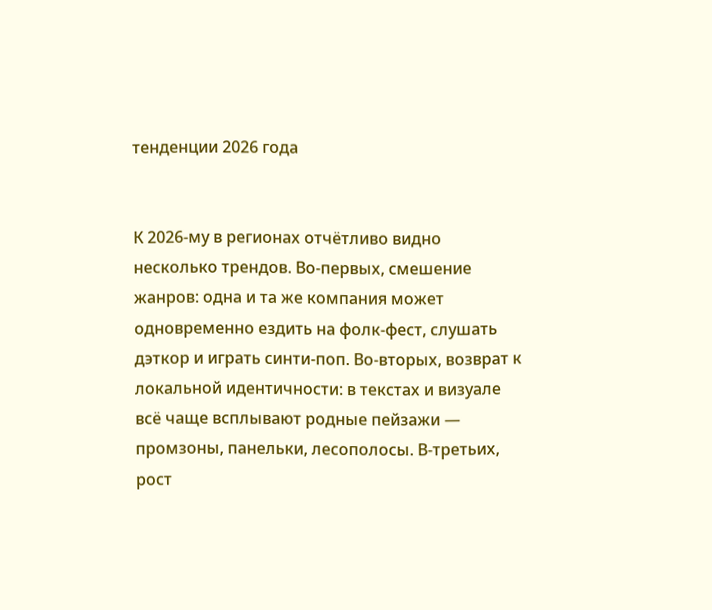тенденции 2026 года


К 2026‑му в регионах отчётливо видно несколько трендов. Во‑первых, смешение жанров: одна и та же компания может одновременно ездить на фолк‑фест, слушать дэткор и играть синти‑поп. Во‑вторых, возврат к локальной идентичности: в текстах и визуале всё чаще всплывают родные пейзажи — промзоны, панельки, лесополосы. В‑третьих, рост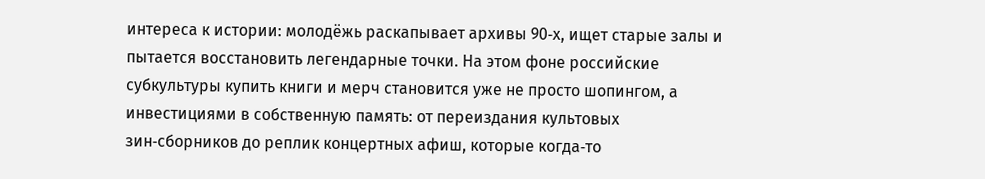интереса к истории: молодёжь раскапывает архивы 90‑х, ищет старые залы и пытается восстановить легендарные точки. На этом фоне российские субкультуры купить книги и мерч становится уже не просто шопингом, а инвестициями в собственную память: от переиздания культовых зин‑сборников до реплик концертных афиш, которые когда‑то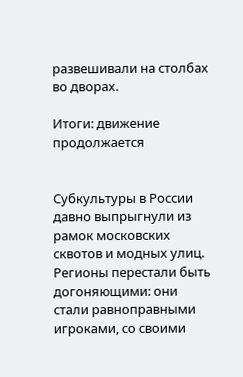развешивали на столбах во дворах.

Итоги: движение продолжается


Субкультуры в России давно выпрыгнули из рамок московских сквотов и модных улиц. Регионы перестали быть догоняющими: они стали равноправными игроками, со своими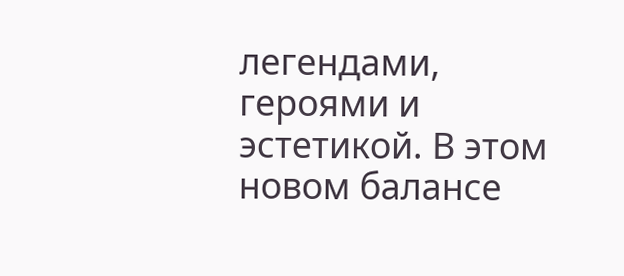легендами, героями и эстетикой. В этом новом балансе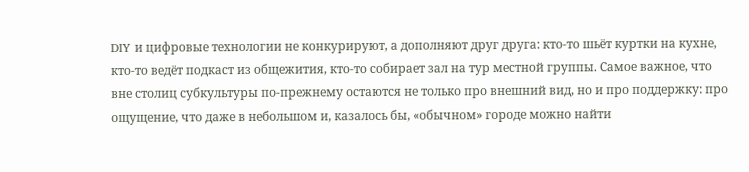DIY и цифровые технологии не конкурируют, а дополняют друг друга: кто‑то шьёт куртки на кухне, кто‑то ведёт подкаст из общежития, кто‑то собирает зал на тур местной группы. Самое важное, что вне столиц субкультуры по‑прежнему остаются не только про внешний вид, но и про поддержку: про ощущение, что даже в небольшом и, казалось бы, «обычном» городе можно найти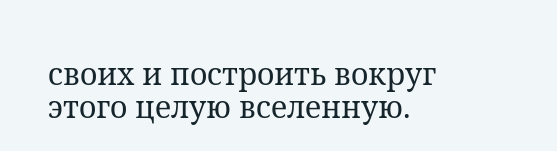своих и построить вокруг этого целую вселенную.